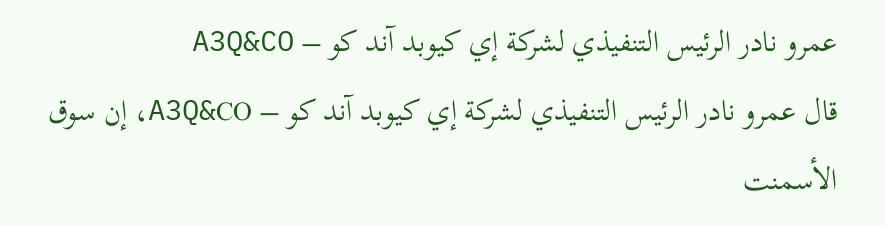عمرو نادر الرئيس التنفيذي لشركة إي كيوبد آند كو – A3Q&CO
قال عمرو نادر الرئيس التنفيذي لشركة إي كيوبد آند كو – A3Q&CO، إن سوق الأسمنت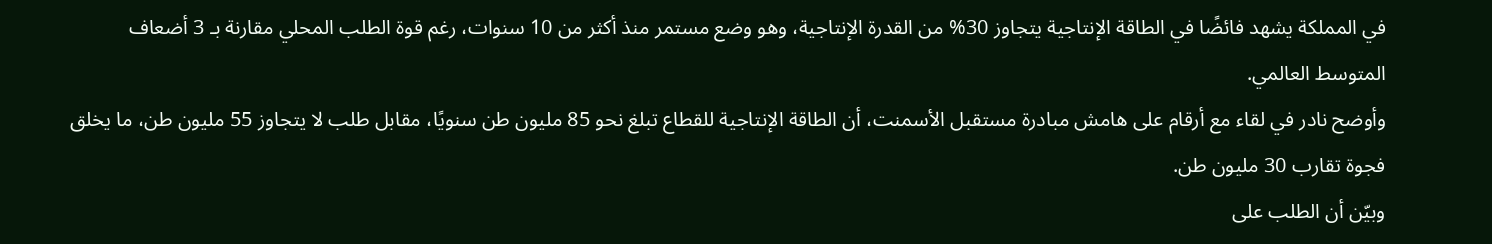في المملكة يشهد فائضًا في الطاقة الإنتاجية يتجاوز 30% من القدرة الإنتاجية، وهو وضع مستمر منذ أكثر من 10 سنوات، رغم قوة الطلب المحلي مقارنة بـ 3 أضعاف المتوسط العالمي.
وأوضح نادر في لقاء مع أرقام على هامش مبادرة مستقبل الأسمنت، أن الطاقة الإنتاجية للقطاع تبلغ نحو 85 مليون طن سنويًا، مقابل طلب لا يتجاوز 55 مليون طن، ما يخلق فجوة تقارب 30 مليون طن.
وبيّن أن الطلب على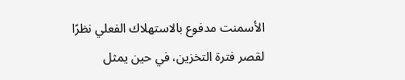الأسمنت مدفوع بالاستهلاك الفعلي نظرًا لقصر فترة التخزين، في حين يمثل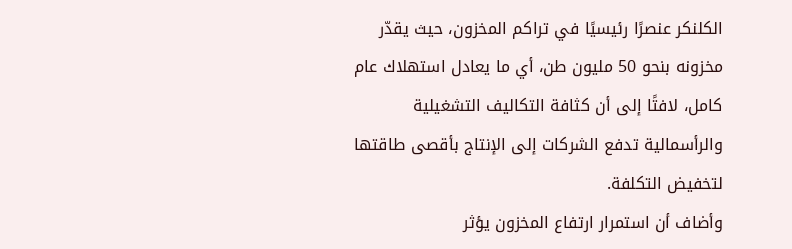الكلنكر عنصرًا رئيسيًا في تراكم المخزون، حيث يقدّر مخزونه بنحو 50 مليون طن، أي ما يعادل استهلاك عام كامل، لافتًا إلى أن كثافة التكاليف التشغيلية والرأسمالية تدفع الشركات إلى الإنتاج بأقصى طاقتها لتخفيض التكلفة.
وأضاف أن استمرار ارتفاع المخزون يؤثر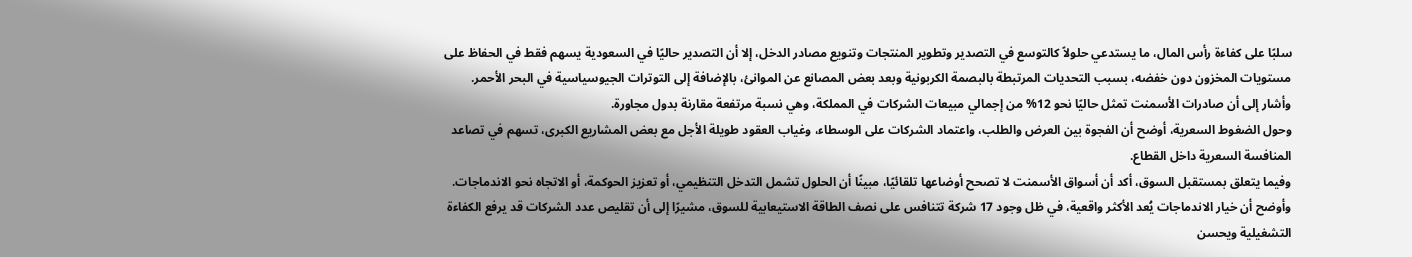سلبًا على كفاءة رأس المال، ما يستدعي حلولاً كالتوسع في التصدير وتطوير المنتجات وتنويع مصادر الدخل، إلا أن التصدير حاليًا في السعودية يسهم فقط في الحفاظ على مستويات المخزون دون خفضه، بسبب التحديات المرتبطة بالبصمة الكربونية وبعد بعض المصانع عن الموانئ، بالإضافة إلى التوترات الجيوسياسية في البحر الأحمر.
وأشار إلى أن صادرات الأسمنت تمثل حاليًا نحو 12% من إجمالي مبيعات الشركات في المملكة، وهي نسبة مرتفعة مقارنة بدول مجاورة.
وحول الضغوط السعرية، أوضح أن الفجوة بين العرض والطلب، واعتماد الشركات على الوسطاء، وغياب العقود طويلة الأجل مع بعض المشاريع الكبرى، تسهم في تصاعد المنافسة السعرية داخل القطاع.
وفيما يتعلق بمستقبل السوق، أكد أن أسواق الأسمنت لا تصحح أوضاعها تلقائيًا، مبينًا أن الحلول تشمل التدخل التنظيمي، أو تعزيز الحوكمة، أو الاتجاه نحو الاندماجات.
وأوضح أن خيار الاندماجات يُعد الأكثر واقعية، في ظل وجود 17 شركة تتنافس على نصف الطاقة الاستيعابية للسوق، مشيرًا إلى أن تقليص عدد الشركات قد يرفع الكفاءة التشغيلية ويحسن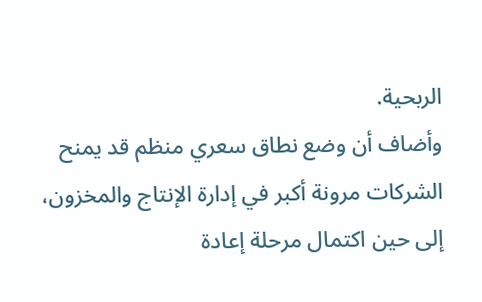الربحية.
وأضاف أن وضع نطاق سعري منظم قد يمنح الشركات مرونة أكبر في إدارة الإنتاج والمخزون، إلى حين اكتمال مرحلة إعادة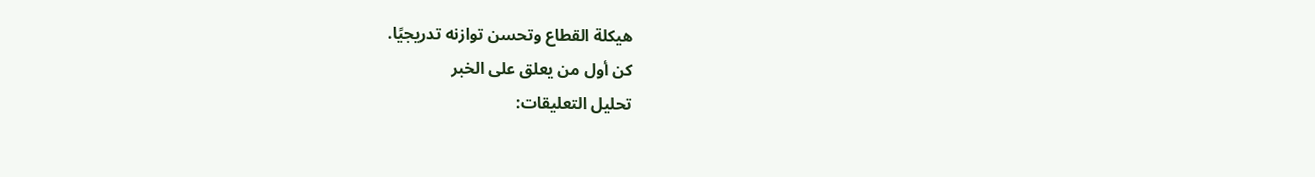هيكلة القطاع وتحسن توازنه تدريجيًا.
كن أول من يعلق على الخبر
تحليل التعليقات: